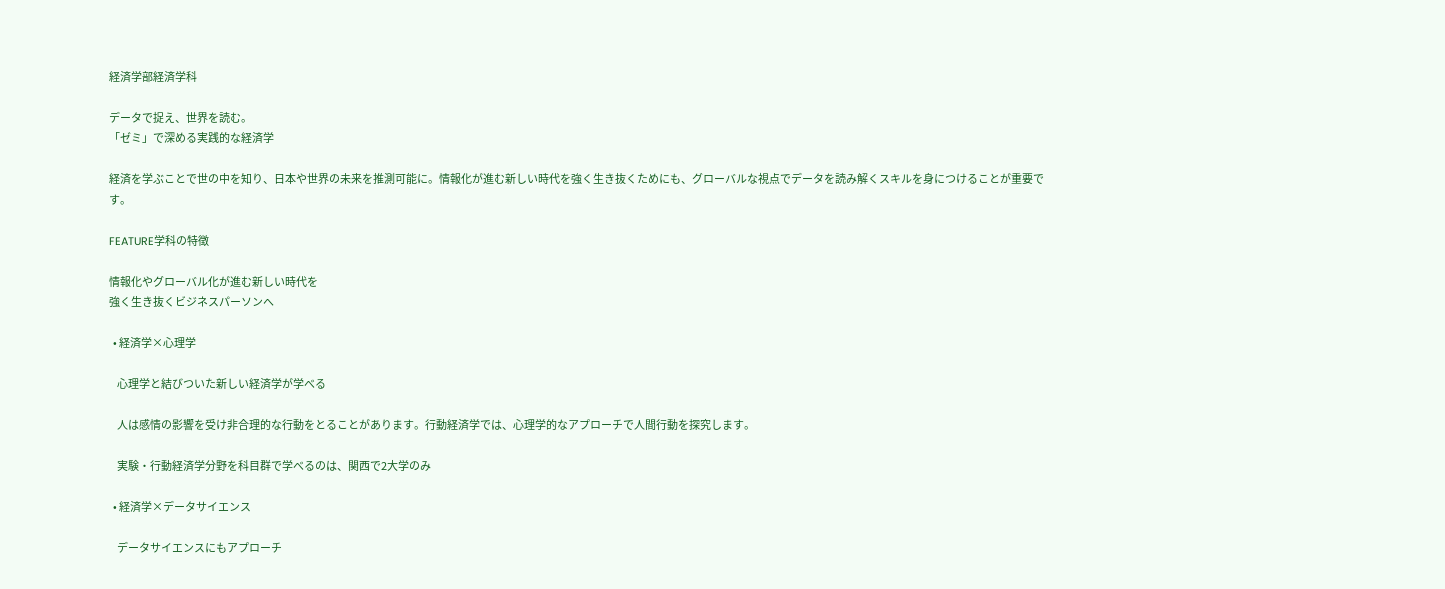経済学部経済学科

データで捉え、世界を読む。
「ゼミ」で深める実践的な経済学

経済を学ぶことで世の中を知り、日本や世界の未来を推測可能に。情報化が進む新しい時代を強く生き抜くためにも、グローバルな視点でデータを読み解くスキルを身につけることが重要です。

FEATURE学科の特徴

情報化やグローバル化が進む新しい時代を
強く生き抜くビジネスパーソンへ

  • 経済学×心理学

    心理学と結びついた新しい経済学が学べる

    人は感情の影響を受け非合理的な行動をとることがあります。行動経済学では、心理学的なアプローチで人間行動を探究します。

    実験・行動経済学分野を科目群で学べるのは、関西で2大学のみ

  • 経済学×データサイエンス

    データサイエンスにもアプローチ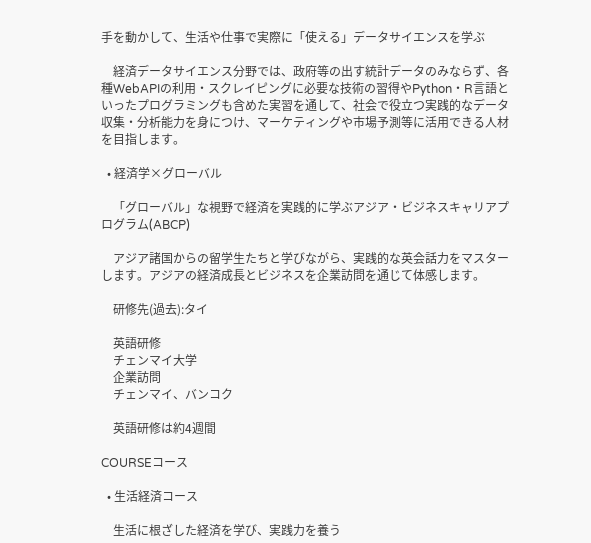手を動かして、生活や仕事で実際に「使える」データサイエンスを学ぶ

    経済データサイエンス分野では、政府等の出す統計データのみならず、各種WebAPIの利用・スクレイピングに必要な技術の習得やPython・R言語といったプログラミングも含めた実習を通して、社会で役立つ実践的なデータ収集・分析能力を身につけ、マーケティングや市場予測等に活用できる人材を目指します。

  • 経済学×グローバル

    「グローバル」な視野で経済を実践的に学ぶアジア・ビジネスキャリアプログラム(ABCP)

    アジア諸国からの留学生たちと学びながら、実践的な英会話力をマスターします。アジアの経済成長とビジネスを企業訪問を通じて体感します。

    研修先(過去):タイ

    英語研修
    チェンマイ大学
    企業訪問
    チェンマイ、バンコク

    英語研修は約4週間

COURSEコース

  • 生活経済コース

    生活に根ざした経済を学び、実践力を養う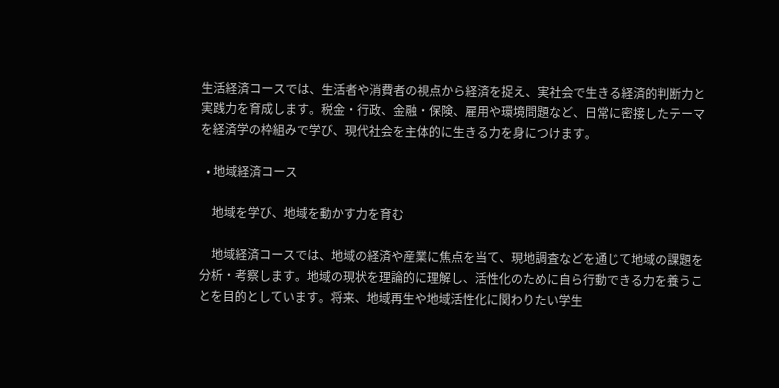生活経済コースでは、生活者や消費者の視点から経済を捉え、実社会で生きる経済的判断力と実践力を育成します。税金・行政、金融・保険、雇用や環境問題など、日常に密接したテーマを経済学の枠組みで学び、現代社会を主体的に生きる力を身につけます。

  • 地域経済コース

    地域を学び、地域を動かす力を育む

    地域経済コースでは、地域の経済や産業に焦点を当て、現地調査などを通じて地域の課題を分析・考察します。地域の現状を理論的に理解し、活性化のために自ら行動できる力を養うことを目的としています。将来、地域再生や地域活性化に関わりたい学生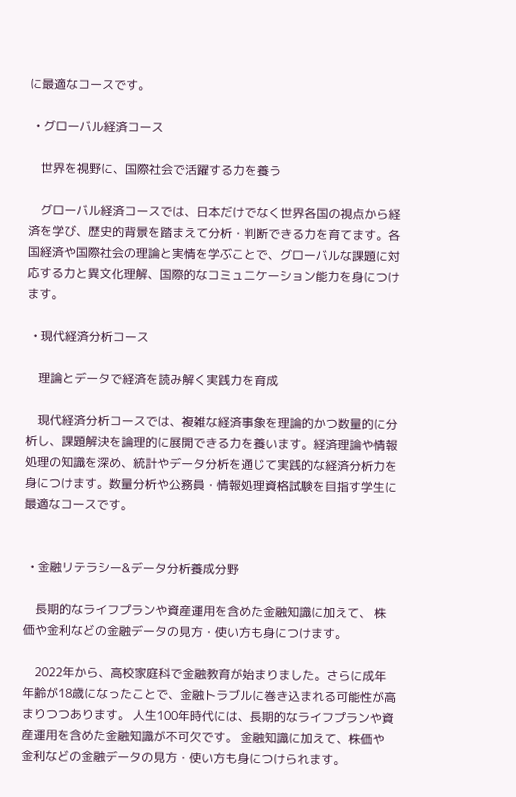に最適なコースです。

  • グローバル経済コース

    世界を視野に、国際社会で活躍する力を養う

    グローバル経済コースでは、日本だけでなく世界各国の視点から経済を学び、歴史的背景を踏まえて分析・判断できる力を育てます。各国経済や国際社会の理論と実情を学ぶことで、グローバルな課題に対応する力と異文化理解、国際的なコミュニケーション能力を身につけます。

  • 現代経済分析コース

    理論とデータで経済を読み解く実践力を育成

    現代経済分析コースでは、複雑な経済事象を理論的かつ数量的に分析し、課題解決を論理的に展開できる力を養います。経済理論や情報処理の知識を深め、統計やデータ分析を通じて実践的な経済分析力を身につけます。数量分析や公務員・情報処理資格試験を目指す学生に最適なコースです。


  • 金融リテラシー&データ分析養成分野

    長期的なライフプランや資産運用を含めた金融知識に加えて、 株価や金利などの金融データの見方・使い方も身につけます。

    2022年から、高校家庭科で金融教育が始まりました。さらに成年年齢が18歳になったことで、金融トラブルに巻き込まれる可能性が高まりつつあります。 人生100年時代には、長期的なライフプランや資産運用を含めた金融知識が不可欠です。 金融知識に加えて、株価や金利などの金融データの見方・使い方も身につけられます。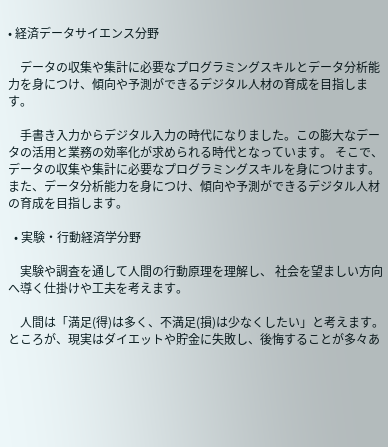• 経済データサイエンス分野

    データの収集や集計に必要なプログラミングスキルとデータ分析能力を身につけ、傾向や予測ができるデジタル人材の育成を目指します。

    手書き入力からデジタル入力の時代になりました。この膨大なデータの活用と業務の効率化が求められる時代となっています。 そこで、データの収集や集計に必要なプログラミングスキルを身につけます。 また、データ分析能力を身につけ、傾向や予測ができるデジタル人材の育成を目指します。

  • 実験・行動経済学分野

    実験や調査を通して人間の行動原理を理解し、 社会を望ましい方向へ導く仕掛けや工夫を考えます。

    人間は「満足(得)は多く、不満足(損)は少なくしたい」と考えます。 ところが、現実はダイエットや貯金に失敗し、後悔することが多々あ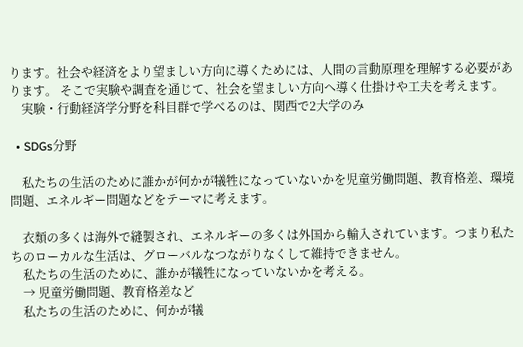ります。社会や経済をより望ましい方向に導くためには、人間の言動原理を理解する必要があります。 そこで実験や調査を通じて、社会を望ましい方向へ導く仕掛けや工夫を考えます。
    実験・行動経済学分野を科目群で学べるのは、関西で2大学のみ

  • SDGs分野

    私たちの生活のために誰かが何かが犠牲になっていないかを児童労働問題、教育格差、環境問題、エネルギー問題などをテーマに考えます。

    衣類の多くは海外で縫製され、エネルギーの多くは外国から輸入されています。つまり私たちのローカルな生活は、グローバルなつながりなくして維持できません。
    私たちの生活のために、誰かが犠牲になっていないかを考える。
    → 児童労働問題、教育格差など
    私たちの生活のために、何かが犠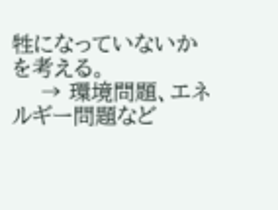牲になっていないかを考える。
    → 環境問題、エネルギー問題など